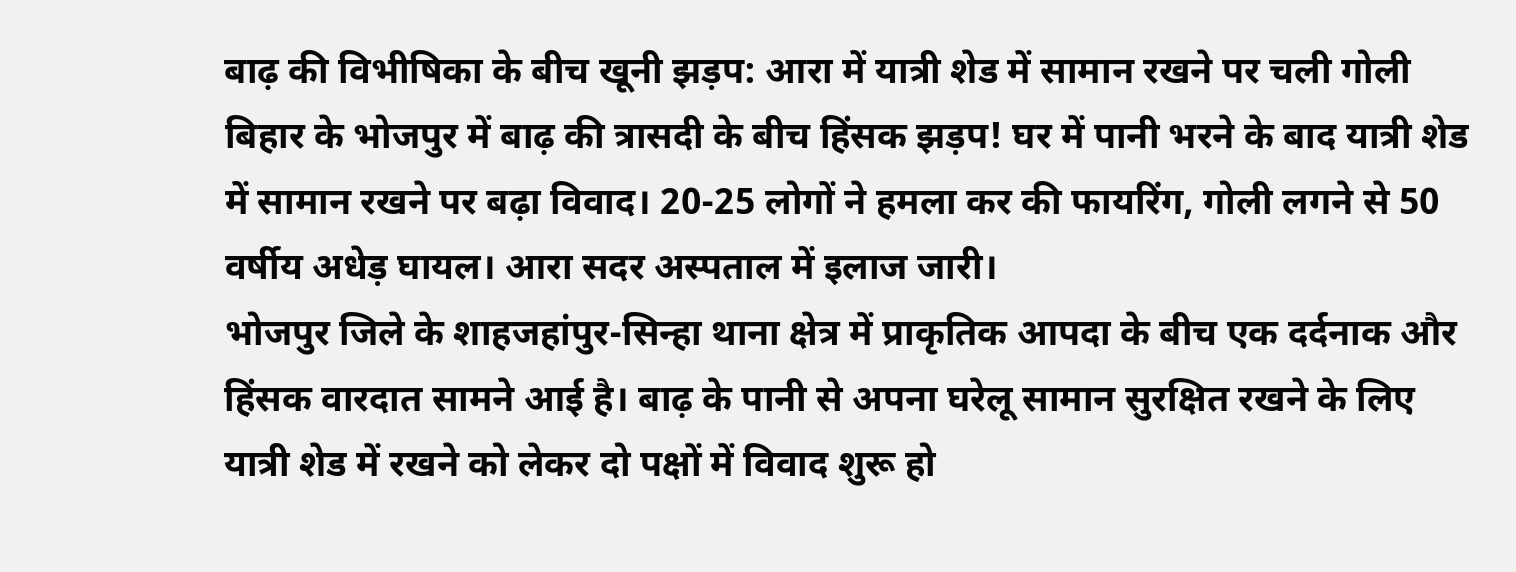बाढ़ की विभीषिका के बीच खूनी झड़प: आरा में यात्री शेड में सामान रखने पर चली गोली
बिहार के भोजपुर में बाढ़ की त्रासदी के बीच हिंसक झड़प! घर में पानी भरने के बाद यात्री शेड में सामान रखने पर बढ़ा विवाद। 20-25 लोगों ने हमला कर की फायरिंग, गोली लगने से 50 वर्षीय अधेड़ घायल। आरा सदर अस्पताल में इलाज जारी।
भोजपुर जिले के शाहजहांपुर-सिन्हा थाना क्षेत्र में प्राकृतिक आपदा के बीच एक दर्दनाक और हिंसक वारदात सामने आई है। बाढ़ के पानी से अपना घरेलू सामान सुरक्षित रखने के लिए यात्री शेड में रखने को लेकर दो पक्षों में विवाद शुरू हो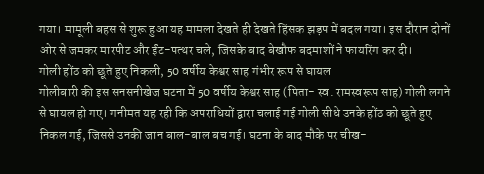गया। मामूली बहस से शुरू हुआ यह मामला देखते ही देखते हिंसक झड़प में बदल गया। इस दौरान दोनों ओर से जमकर मारपीट और ईंट-पत्थर चले, जिसके बाद बेखौफ बदमाशों ने फायरिंग कर दी।
गोली होंठ को छूते हुए निकली, 50 वर्षीय केश्वर साह गंभीर रूप से घायल
गोलीबारी की इस सनसनीखेज घटना में 50 वर्षीय केश्वर साह (पिता- स्व. रामस्वरूप साह) गोली लगने से घायल हो गए। गनीमत यह रही कि अपराधियों द्वारा चलाई गई गोली सीधे उनके होंठ को छूते हुए निकल गई, जिससे उनकी जान बाल-बाल बच गई। घटना के बाद मौके पर चीख-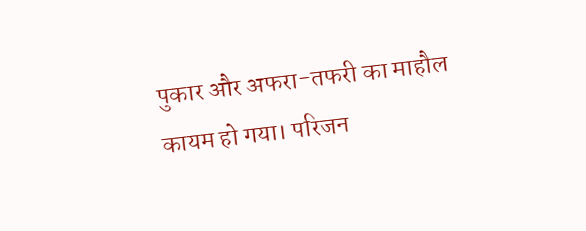पुकार और अफरा-तफरी का माहौल कायम हो गया। परिजन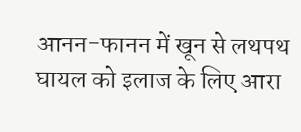आनन-फानन में खून से लथपथ घायल को इलाज के लिए आरा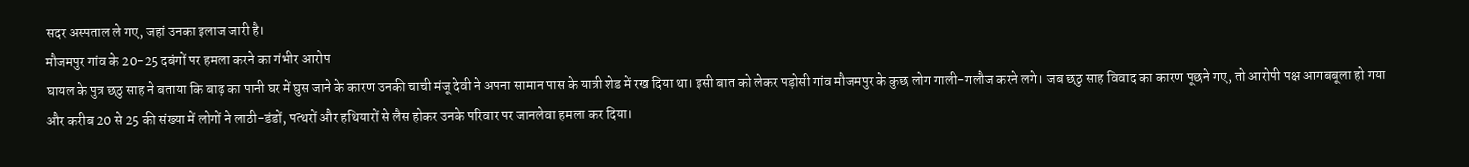सदर अस्पताल ले गए, जहां उनका इलाज जारी है।
मौजमपुर गांव के 20-25 दबंगों पर हमला करने का गंभीर आरोप
घायल के पुत्र छठु साह ने बताया कि बाढ़ का पानी घर में घुस जाने के कारण उनकी चाची मंजू देवी ने अपना सामान पास के यात्री शेड में रख दिया था। इसी बात को लेकर पड़ोसी गांव मौजमपुर के कुछ लोग गाली-गलौज करने लगे। जब छठु साह विवाद का कारण पूछने गए, तो आरोपी पक्ष आगबबूला हो गया और करीब 20 से 25 की संख्या में लोगों ने लाठी-डंडों, पत्थरों और हथियारों से लैस होकर उनके परिवार पर जानलेवा हमला कर दिया।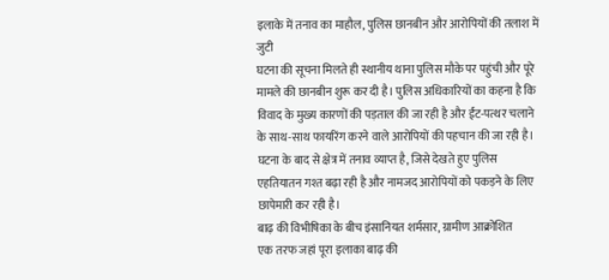इलाके में तनाव का माहौल, पुलिस छानबीन और आरोपियों की तलाश में जुटी
घटना की सूचना मिलते ही स्थानीय थाना पुलिस मौके पर पहुंची और पूरे मामले की छानबीन शुरू कर दी है। पुलिस अधिकारियों का कहना है कि विवाद के मुख्य कारणों की पड़ताल की जा रही है और ईंट-पत्थर चलाने के साथ-साथ फायरिंग करने वाले आरोपियों की पहचान की जा रही है। घटना के बाद से क्षेत्र में तनाव व्याप्त है, जिसे देखते हुए पुलिस एहतियातन गश्त बढ़ा रही है और नामजद आरोपियों को पकड़ने के लिए छापेमारी कर रही है।
बाढ़ की विभीषिका के बीच इंसानियत शर्मसार, ग्रामीण आक्रोशित
एक तरफ जहां पूरा इलाका बाढ़ की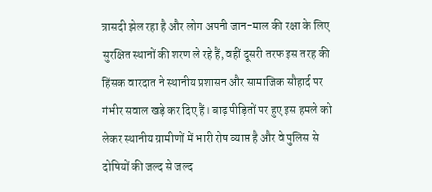त्रासदी झेल रहा है और लोग अपनी जान-माल की रक्षा के लिए सुरक्षित स्थानों की शरण ले रहे हैं, वहीं दूसरी तरफ इस तरह की हिंसक वारदात ने स्थानीय प्रशासन और सामाजिक सौहार्द पर गंभीर सवाल खड़े कर दिए हैं। बाढ़ पीड़ितों पर हुए इस हमले को लेकर स्थानीय ग्रामीणों में भारी रोष व्याप्त है और वे पुलिस से दोषियों की जल्द से जल्द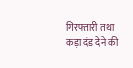गिरफ्तारी तथा कड़ा दंड देने की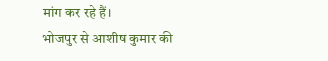मांग कर रहे हैं।
भोजपुर से आशीष कुमार की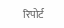रिपोर्ट